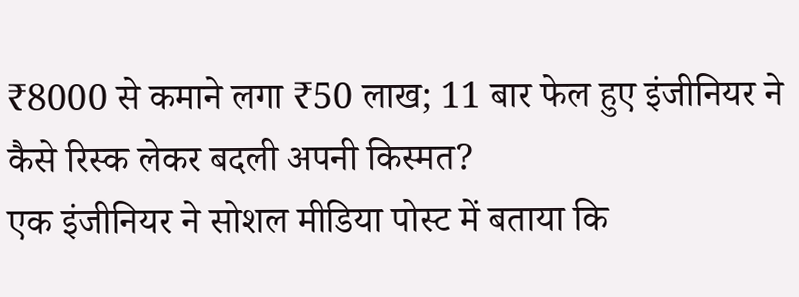₹8000 से कमाने लगा ₹50 लाख; 11 बार फेल हुए इंजीनियर ने कैसे रिस्क लेकर बदली अपनी किस्मत?
एक इंजीनियर ने सोशल मीडिया पोस्ट में बताया कि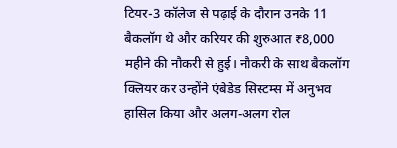टियर-3 कॉलेज से पढ़ाई के दौरान उनके 11 बैकलॉग थे और करियर की शुरुआत ₹8,000 महीने की नौकरी से हुई। नौकरी के साथ बैकलॉग क्लियर कर उन्होंने एंबेडेड सिस्टम्स में अनुभव हासिल किया और अलग-अलग रोल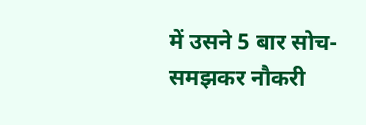में उसने 5 बार सोच-समझकर नौकरी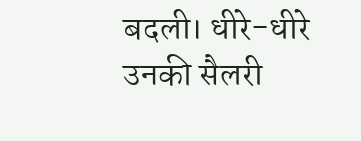बदली। धीरे-धीरे उनकी सैलरी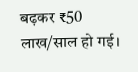बढ़कर ₹50 लाख/साल हो गई।